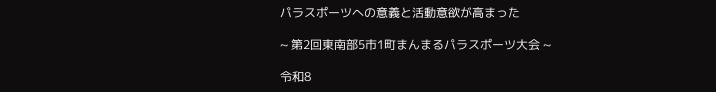パラスポーツへの意義と活動意欲が高まった

~ 第2回東南部5市1町まんまるパラスポーツ大会 ~

令和8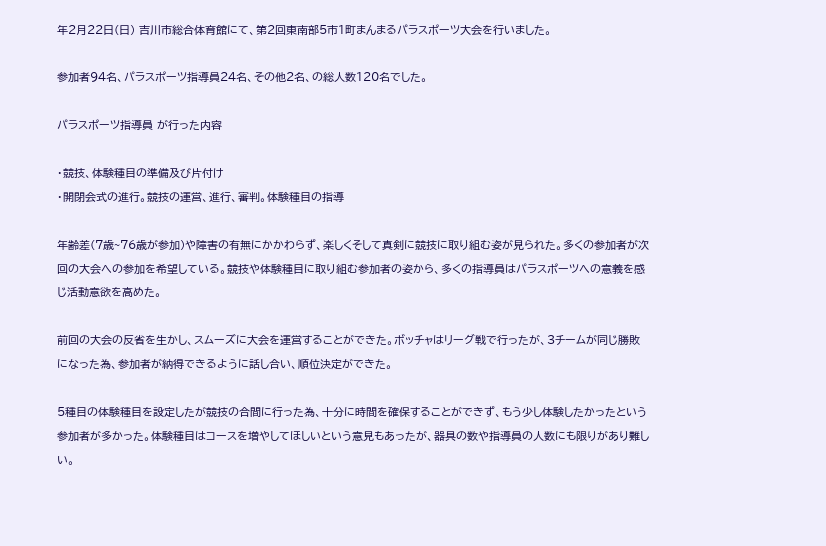年2月22日(日) 吉川市総合体育館にて、第2回東南部5市1町まんまるパラスポーツ大会を行いました。

参加者94名、パラスポーツ指導員24名、その他2名、の総人数120名でした。

パラスポーツ指導員 が行った内容

・競技、体験種目の準備及び片付け
・開閉会式の進行。競技の運営、進行、審判。体験種目の指導

年齢差(7歳~76歳が参加)や障害の有無にかかわらず、楽しくそして真剣に競技に取り組む姿が見られた。多くの参加者が次回の大会への参加を希望している。競技や体験種目に取り組む参加者の姿から、多くの指導員はパラスポーツへの意義を感じ活動意欲を高めた。

前回の大会の反省を生かし、スムーズに大会を運営することができた。ボッチャはリーグ戦で行ったが、3チームが同じ勝敗になった為、参加者が納得できるように話し合い、順位決定ができた。

5種目の体験種目を設定したが競技の合間に行った為、十分に時間を確保することができず、もう少し体験したかったという参加者が多かった。体験種目はコースを増やしてほしいという意見もあったが、器具の数や指導員の人数にも限りがあり難しい。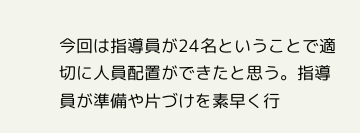今回は指導員が24名ということで適切に人員配置ができたと思う。指導員が準備や片づけを素早く行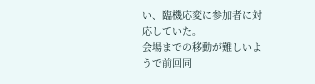い、臨機応変に参加者に対応していた。
会場までの移動が難しいようで前回同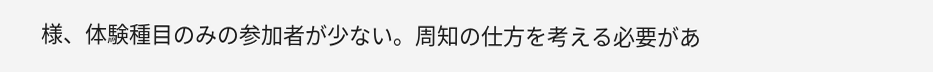様、体験種目のみの参加者が少ない。周知の仕方を考える必要があ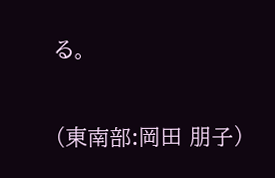る。

(東南部:岡田 朋子)